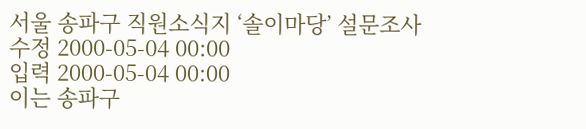서울 송파구 직원소식지 ‘솔이마당’ 설문조사
수정 2000-05-04 00:00
입력 2000-05-04 00:00
이는 송파구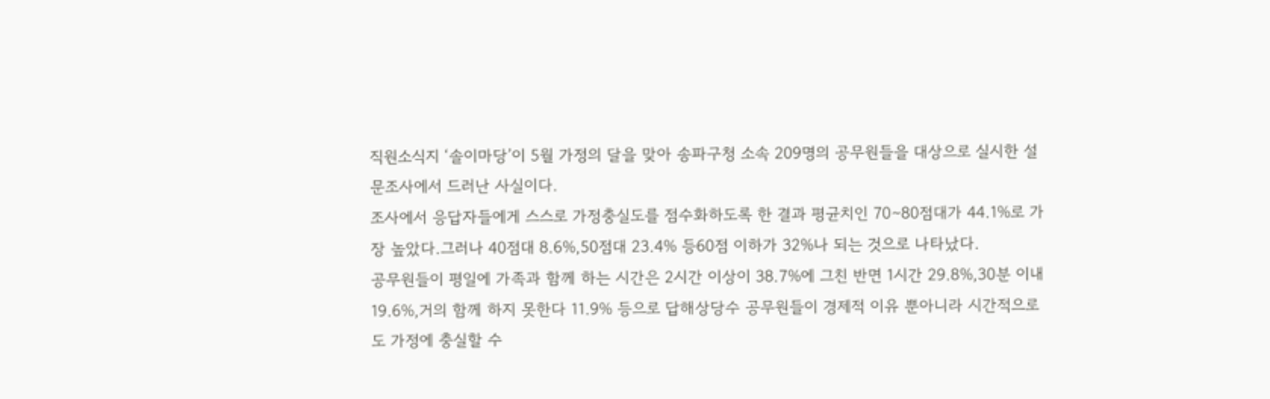직원소식지 ‘솔이마당’이 5월 가정의 달을 맞아 송파구청 소속 209명의 공무원들을 대상으로 실시한 설문조사에서 드러난 사실이다.
조사에서 응답자들에게 스스로 가정충실도를 점수화하도록 한 결과 평균치인 70∼80점대가 44.1%로 가장 높았다.그러나 40점대 8.6%,50점대 23.4% 등60점 이하가 32%나 되는 것으로 나타났다.
공무원들이 평일에 가족과 함께 하는 시간은 2시간 이상이 38.7%에 그친 반면 1시간 29.8%,30분 이내 19.6%,거의 함께 하지 못한다 11.9% 등으로 답해상당수 공무원들이 경제적 이유 뿐아니라 시간적으로도 가정에 충실할 수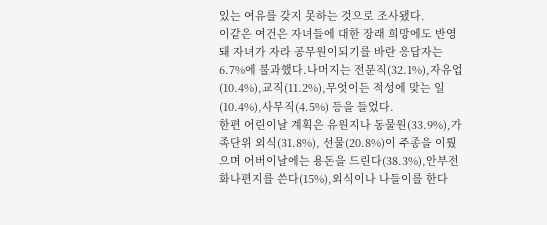있는 여유를 갖지 못하는 것으로 조사됐다.
이같은 여건은 자녀들에 대한 장래 희망에도 반영돼 자녀가 자라 공무원이되기를 바란 응답자는 6.7%에 불과했다.나머지는 전문직(32.1%),자유업(10.4%),교직(11.2%),무엇이든 적성에 맞는 일(10.4%),사무직(4.5%) 등을 들었다.
한편 어린이날 계획은 유원지나 동물원(33.9%),가족단위 외식(31.8%), 선물(20.8%)이 주종을 이뤘으며 어버이날에는 용돈을 드린다(38.3%),안부전화나편지를 쓴다(15%),외식이나 나들이를 한다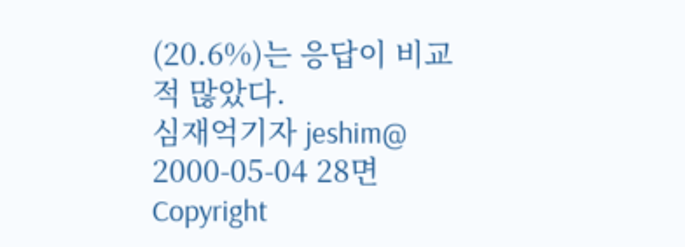(20.6%)는 응답이 비교적 많았다.
심재억기자 jeshim@
2000-05-04 28면
Copyright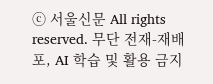ⓒ 서울신문 All rights reserved. 무단 전재-재배포, AI 학습 및 활용 금지